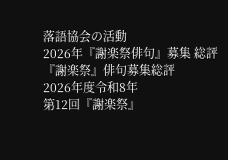落語協会の活動
2026年『謝楽祭俳句』募集 総評
『謝楽祭』俳句募集総評
2026年度令和8年
第12回『謝楽祭』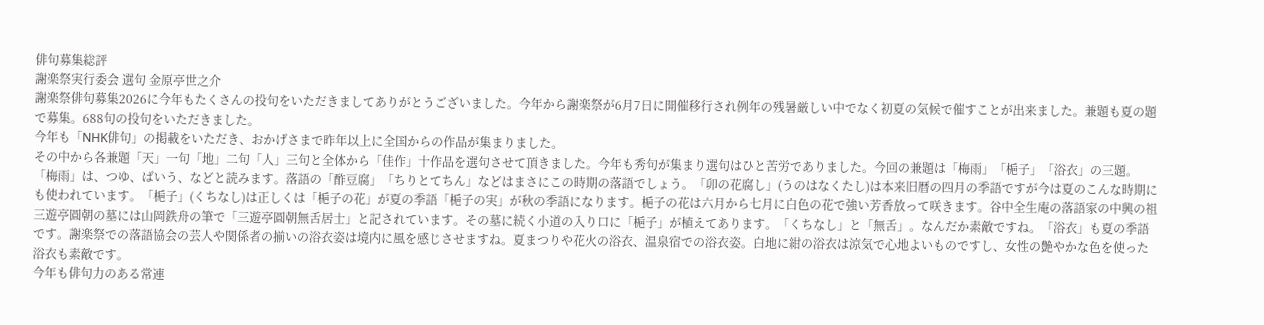俳句募集総評
謝楽祭実行委会 選句 金原亭世之介
謝楽祭俳句募集2026に今年もたくさんの投句をいただきましてありがとうございました。今年から謝楽祭が6月7日に開催移行され例年の残暑厳しい中でなく初夏の気候で催すことが出来ました。兼題も夏の題で募集。688句の投句をいただきました。
今年も「NHK俳句」の掲載をいただき、おかげさまで昨年以上に全国からの作品が集まりました。
その中から各兼題「天」一句「地」二句「人」三句と全体から「佳作」十作品を選句させて頂きました。今年も秀句が集まり選句はひと苦労でありました。今回の兼題は「梅雨」「梔子」「浴衣」の三題。
「梅雨」は、つゆ、ばいう、などと読みます。落語の「酢豆腐」「ちりとてちん」などはまさにこの時期の落語でしょう。「卯の花腐し」(うのはなくたし)は本来旧暦の四月の季語ですが今は夏のこんな時期にも使われています。「梔子」(くちなし)は正しくは「梔子の花」が夏の季語「梔子の実」が秋の季語になります。梔子の花は六月から七月に白色の花で強い芳香放って咲きます。谷中全生庵の落語家の中興の祖三遊亭圓朝の墓には山岡鉄舟の筆で「三遊亭圓朝無舌居士」と記されています。その墓に続く小道の入り口に「梔子」が植えてあります。「くちなし」と「無舌」。なんだか素敵ですね。「浴衣」も夏の季語です。謝楽祭での落語協会の芸人や関係者の揃いの浴衣姿は境内に風を感じさせますね。夏まつりや花火の浴衣、温泉宿での浴衣姿。白地に紺の浴衣は涼気で心地よいものですし、女性の艶やかな色を使った浴衣も素敵です。
今年も俳句力のある常連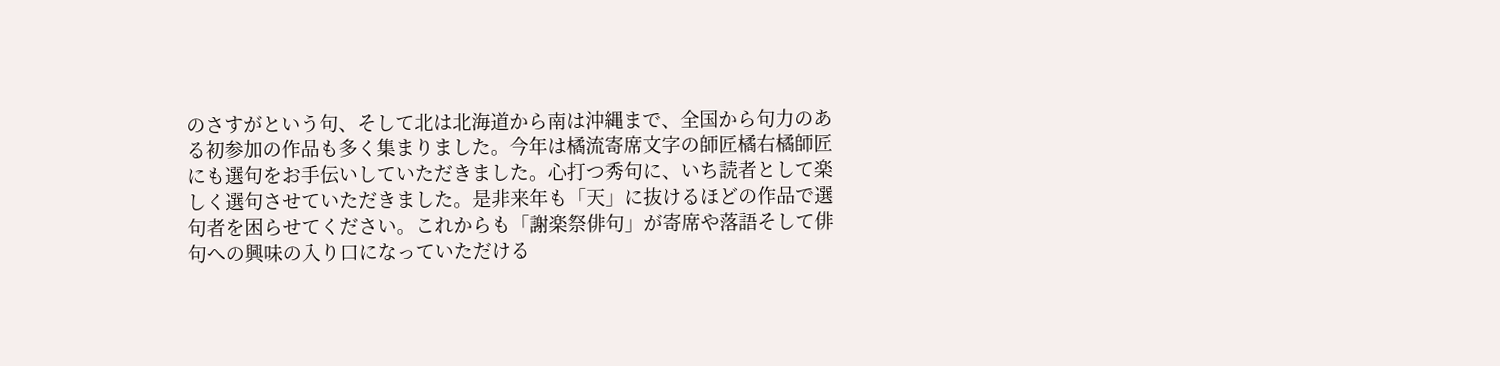のさすがという句、そして北は北海道から南は沖縄まで、全国から句力のある初参加の作品も多く集まりました。今年は橘流寄席文字の師匠橘右橘師匠にも選句をお手伝いしていただきました。心打つ秀句に、いち読者として楽しく選句させていただきました。是非来年も「天」に抜けるほどの作品で選句者を困らせてください。これからも「謝楽祭俳句」が寄席や落語そして俳句への興味の入り口になっていただける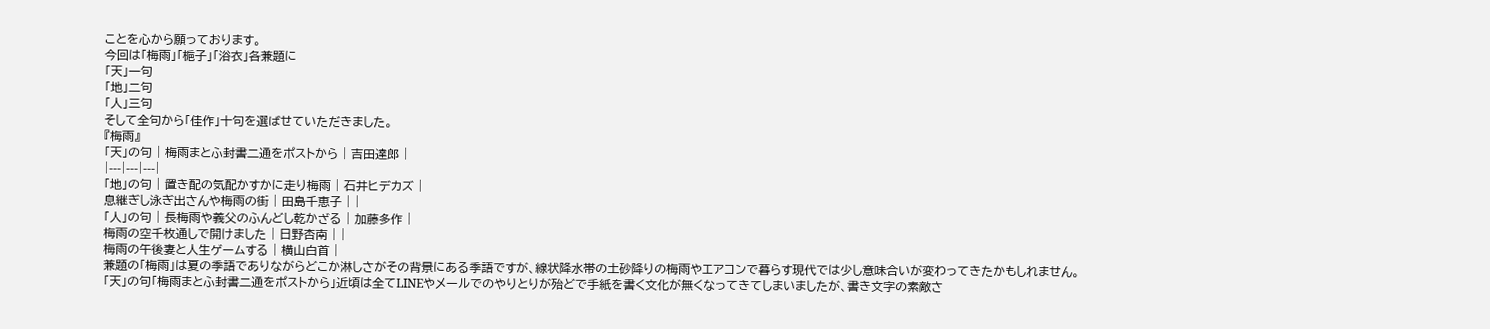ことを心から願っております。
今回は「梅雨」「梔子」「浴衣」各兼題に
「天」一句
「地」二句
「人」三句
そして全句から「佳作」十句を選ばせていただきました。
『梅雨』
「天」の句 | 梅雨まとふ封書二通をポストから | 吉田達郎 |
|---|---|---|
「地」の句 | 置き配の気配かすかに走り梅雨 | 石井ヒデカズ |
息継ぎし泳ぎ出さんや梅雨の街 | 田島千恵子 | |
「人」の句 | 長梅雨や義父のふんどし乾かざる | 加藤多作 |
梅雨の空千枚通しで開けました | 日野杏南 | |
梅雨の午後妻と人生ゲームする | 横山白首 |
兼題の「梅雨」は夏の季語でありながらどこか淋しさがその背景にある季語ですが、線状降水帯の土砂降りの梅雨やエアコンで暮らす現代では少し意味合いが変わってきたかもしれません。
「天」の句「梅雨まとふ封書二通をポストから」近頃は全てLINEやメールでのやりとりが殆どで手紙を書く文化が無くなってきてしまいましたが、書き文字の素敵さ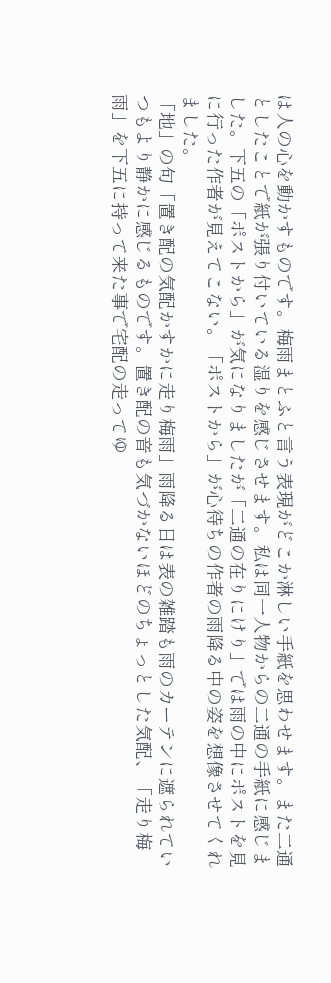は人の心を動かすものです。梅雨まとふと言う表現がどこか淋しい手紙を思わせます。また二通としたことで紙が張り付いている湿りを感じさせます。私は同一人物からの二通の手紙に感じました。下五の「ポストから」が気になりましたが「二通の在りにけり」では雨の中にポストを見に行った作者が見えてこない。「ポストから」が心待ちの作者の雨降る中の姿を想像させてくれました。
「地」の句「置き配の気配かすかに走り梅雨」雨降る日は表の雑踏も雨のカーテンに遮られていつもより静かに感じるものです。置き配の音も気づかないほどのちょっとした気配、「走り梅雨」を下五に持って来た事で宅配の走ってゆ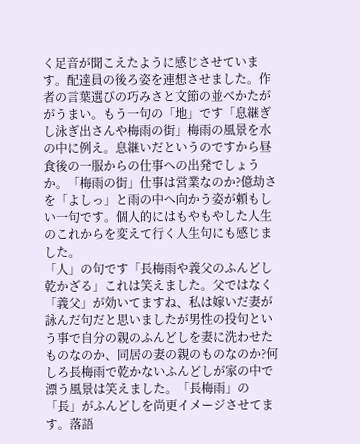く足音が聞こえたように感じさせています。配達員の後ろ姿を連想させました。作者の言葉選びの巧みさと文節の並べかたががうまい。もう一句の「地」です「息継ぎし泳ぎ出さんや梅雨の街」梅雨の風景を水の中に例え。息継いだというのですから昼食後の一服からの仕事への出発でしょうか。「梅雨の街」仕事は営業なのか?億劫さを「よしっ」と雨の中へ向かう姿が頼もしい一句です。個人的にはもやもやした人生のこれからを変えて行く人生句にも感じました。
「人」の句です「長梅雨や義父のふんどし乾かざる」これは笑えました。父ではなく「義父」が効いてますね、私は嫁いだ妻が詠んだ句だと思いましたが男性の投句という事で自分の親のふんどしを妻に洗わせたものなのか、同居の妻の親のものなのか?何しろ長梅雨で乾かないふんどしが家の中で漂う風景は笑えました。「長梅雨」の「長」がふんどしを尚更イメージさせてます。落語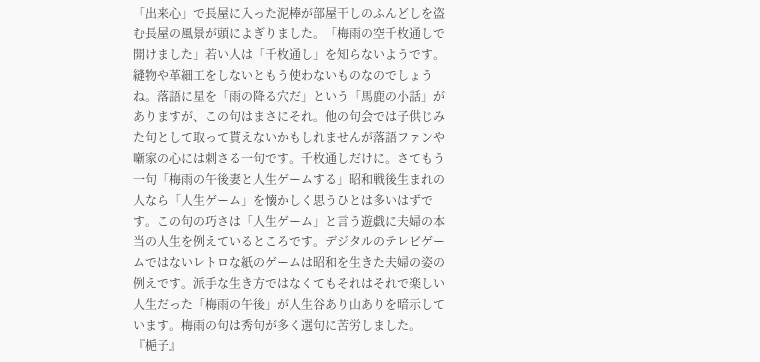「出来心」で長屋に入った泥棒が部屋干しのふんどしを盗む長屋の風景が頭によぎりました。「梅雨の空千枚通しで開けました」若い人は「千枚通し」を知らないようです。縫物や革細工をしないともう使わないものなのでしょうね。落語に星を「雨の降る穴だ」という「馬鹿の小話」がありますが、この句はまさにそれ。他の句会では子供じみた句として取って貰えないかもしれませんが落語ファンや噺家の心には刺さる一句です。千枚通しだけに。さてもう一句「梅雨の午後妻と人生ゲームする」昭和戦後生まれの人なら「人生ゲーム」を懐かしく思うひとは多いはずです。この句の巧さは「人生ゲーム」と言う遊戯に夫婦の本当の人生を例えているところです。デジタルのテレビゲームではないレトロな紙のゲームは昭和を生きた夫婦の姿の例えです。派手な生き方ではなくてもそれはそれで楽しい人生だった「梅雨の午後」が人生谷あり山ありを暗示しています。梅雨の句は秀句が多く選句に苦労しました。
『梔子』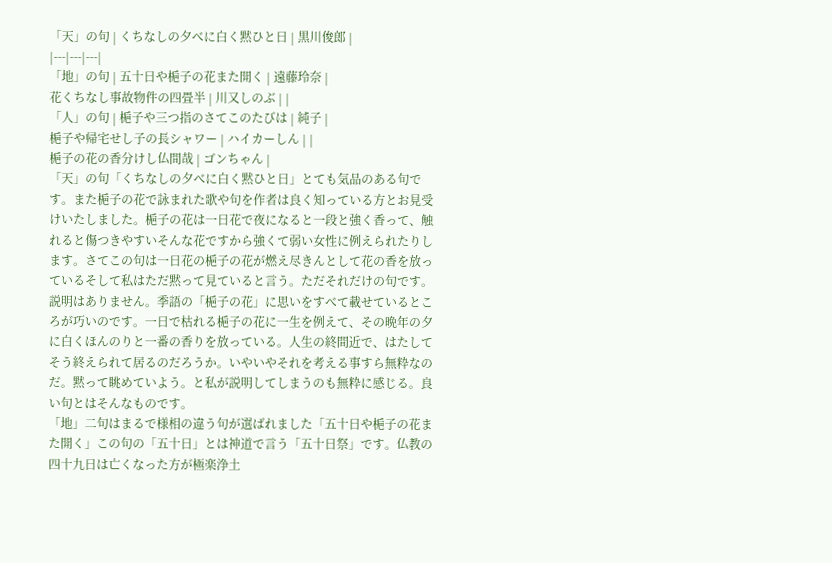「天」の句 | くちなしの夕べに白く黙ひと日 | 黒川俊郎 |
|---|---|---|
「地」の句 | 五十日や梔子の花また開く | 遠藤玲奈 |
花くちなし事故物件の四畳半 | 川又しのぶ | |
「人」の句 | 梔子や三つ指のさてこのたびは | 純子 |
梔子や帰宅せし子の長シャワー | ハイカーしん | |
梔子の花の香分けし仏間哉 | ゴンちゃん |
「天」の句「くちなしの夕べに白く黙ひと日」とても気品のある句です。また梔子の花で詠まれた歌や句を作者は良く知っている方とお見受けいたしました。梔子の花は一日花で夜になると一段と強く香って、触れると傷つきやすいそんな花ですから強くて弱い女性に例えられたりします。さてこの句は一日花の梔子の花が燃え尽きんとして花の香を放っているそして私はただ黙って見ていると言う。ただそれだけの句です。説明はありません。季語の「梔子の花」に思いをすべて載せているところが巧いのです。一日で枯れる梔子の花に一生を例えて、その晩年の夕に白くほんのりと一番の香りを放っている。人生の終間近で、はたしてそう終えられて居るのだろうか。いやいやそれを考える事すら無粋なのだ。黙って眺めていよう。と私が説明してしまうのも無粋に感じる。良い句とはそんなものです。
「地」二句はまるで様相の違う句が選ばれました「五十日や梔子の花また開く」この句の「五十日」とは神道で言う「五十日祭」です。仏教の四十九日は亡くなった方が極楽浄土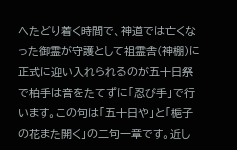へたどり着く時間で、神道では亡くなった御霊が守護として祖霊舎(神棚)に正式に迎い入れられるのが五十日祭で柏手は音をたてずに「忍び手」で行います。この句は「五十日や」と「梔子の花また開く」の二句一章です。近し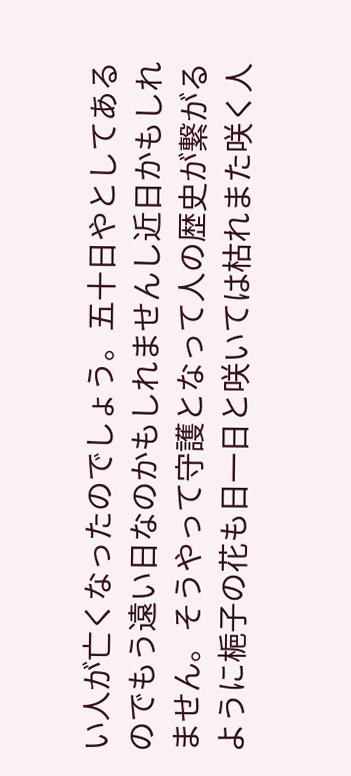い人が亡くなったのでしょう。五十日やとしてあるのでもう遠い日なのかもしれませんし近日かもしれません。そうやって守護となって人の歴史が繋がるように梔子の花も日一日と咲いては枯れまた咲く人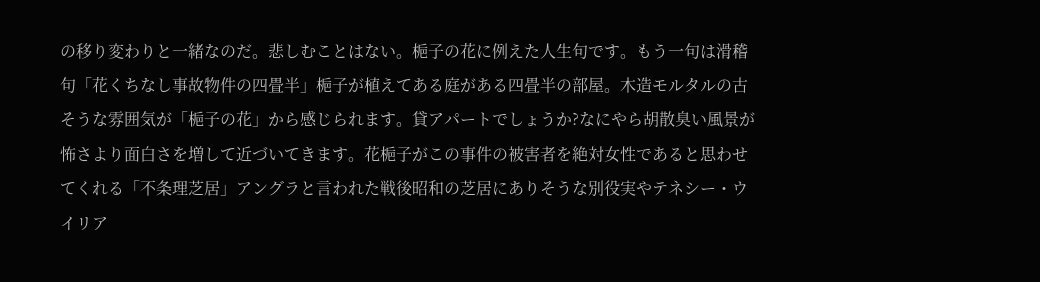の移り変わりと一緒なのだ。悲しむことはない。梔子の花に例えた人生句です。もう一句は滑稽句「花くちなし事故物件の四畳半」梔子が植えてある庭がある四畳半の部屋。木造モルタルの古そうな雰囲気が「梔子の花」から感じられます。貸アパートでしょうか?なにやら胡散臭い風景が怖さより面白さを増して近づいてきます。花梔子がこの事件の被害者を絶対女性であると思わせてくれる「不条理芝居」アングラと言われた戦後昭和の芝居にありそうな別役実やテネシー・ウイリア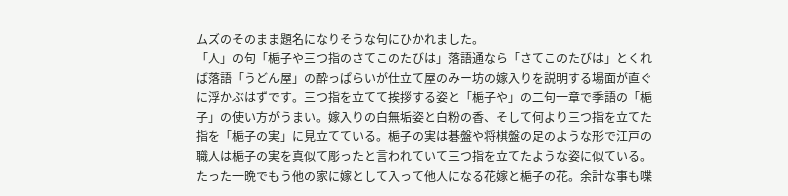ムズのそのまま題名になりそうな句にひかれました。
「人」の句「梔子や三つ指のさてこのたびは」落語通なら「さてこのたびは」とくれば落語「うどん屋」の酔っぱらいが仕立て屋のみー坊の嫁入りを説明する場面が直ぐに浮かぶはずです。三つ指を立てて挨拶する姿と「梔子や」の二句一章で季語の「梔子」の使い方がうまい。嫁入りの白無垢姿と白粉の香、そして何より三つ指を立てた指を「梔子の実」に見立てている。梔子の実は碁盤や将棋盤の足のような形で江戸の職人は梔子の実を真似て彫ったと言われていて三つ指を立てたような姿に似ている。たった一晩でもう他の家に嫁として入って他人になる花嫁と梔子の花。余計な事も喋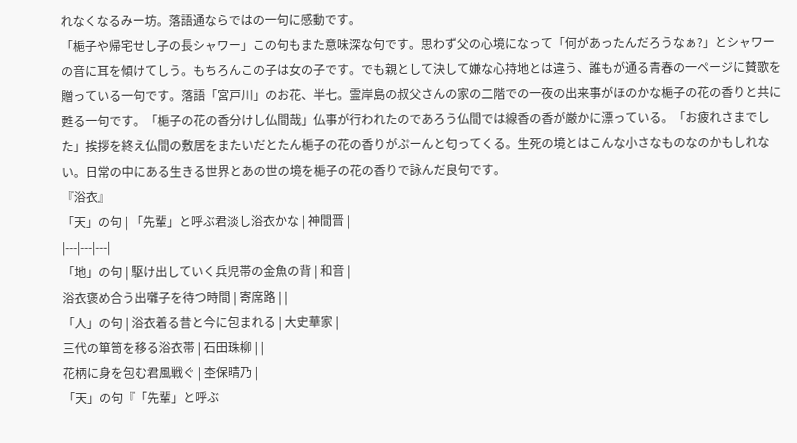れなくなるみー坊。落語通ならではの一句に感動です。
「梔子や帰宅せし子の長シャワー」この句もまた意味深な句です。思わず父の心境になって「何があったんだろうなぁ?」とシャワーの音に耳を傾けてしう。もちろんこの子は女の子です。でも親として決して嫌な心持地とは違う、誰もが通る青春の一ページに賛歌を贈っている一句です。落語「宮戸川」のお花、半七。霊岸島の叔父さんの家の二階での一夜の出来事がほのかな梔子の花の香りと共に甦る一句です。「梔子の花の香分けし仏間哉」仏事が行われたのであろう仏間では線香の香が厳かに漂っている。「お疲れさまでした」挨拶を終え仏間の敷居をまたいだとたん梔子の花の香りがぷーんと匂ってくる。生死の境とはこんな小さなものなのかもしれない。日常の中にある生きる世界とあの世の境を梔子の花の香りで詠んだ良句です。
『浴衣』
「天」の句 | 「先輩」と呼ぶ君淡し浴衣かな | 神間晋 |
|---|---|---|
「地」の句 | 駆け出していく兵児帯の金魚の背 | 和音 |
浴衣褒め合う出囃子を待つ時間 | 寄席路 | |
「人」の句 | 浴衣着る昔と今に包まれる | 大史華家 |
三代の箪笥を移る浴衣帯 | 石田珠柳 | |
花柄に身を包む君風戦ぐ | 杢保晴乃 |
「天」の句『「先輩」と呼ぶ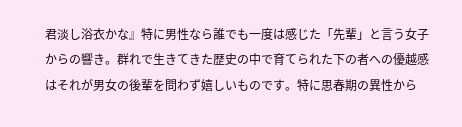君淡し浴衣かな』特に男性なら誰でも一度は感じた「先輩」と言う女子からの響き。群れで生きてきた歴史の中で育てられた下の者への優越感はそれが男女の後輩を問わず嬉しいものです。特に思春期の異性から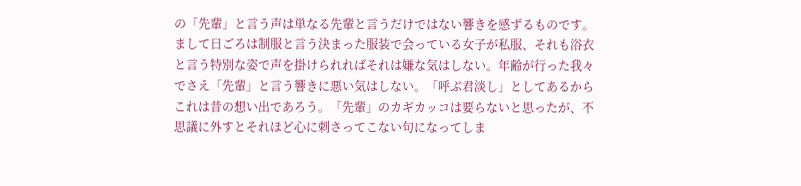の「先輩」と言う声は単なる先輩と言うだけではない響きを感ずるものです。まして日ごろは制服と言う決まった服装で会っている女子が私服、それも浴衣と言う特別な姿で声を掛けられればそれは嫌な気はしない。年齢が行った我々でさえ「先輩」と言う響きに悪い気はしない。「呼ぶ君淡し」としてあるからこれは昔の想い出であろう。「先輩」のカギカッコは要らないと思ったが、不思議に外すとそれほど心に刺さってこない句になってしま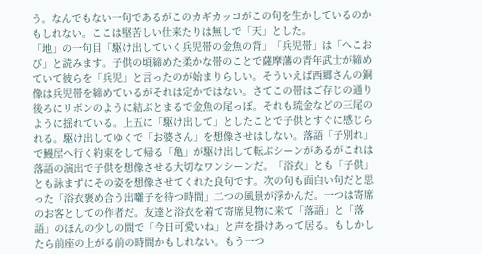う。なんでもない一句であるがこのカギカッコがこの句を生かしているのかもしれない。ここは堅苦しい仕来たりは無しで「天」とした。
「地」の一句目「駆け出していく兵児帯の金魚の背」「兵児帯」は「へこおび」と読みます。子供の頃締めた柔かな帯のことで薩摩藩の青年武士が締めていて彼らを「兵児」と言ったのが始まりらしい。そういえば西郷さんの銅像は兵児帯を締めているがそれは定かではない。さてこの帯はご存じの通り後ろにリボンのように結ぶとまるで金魚の尾っぽ。それも琉金などの三尾のように揺れている。上五に「駆け出して」としたことで子供とすぐに感じられる。駆け出してゆくで「お婆さん」を想像させはしない。落語「子別れ」で鰻屋へ行く約束をして帰る「亀」が駆け出して転ぶシーンがあるがこれは落語の演出で子供を想像させる大切なワンシーンだ。「浴衣」とも「子供」とも詠まずにその姿を想像させてくれた良句です。次の句も面白い句だと思った「浴衣褒め合う出囃子を待つ時間」二つの風景が浮かんだ。一つは寄席のお客としての作者だ。友達と浴衣を着て寄席見物に来て「落語」と「落語」のほんの少しの間で「今日可愛いね」と声を掛けあって居る。もしかしたら前座の上がる前の時間かもしれない。もう一つ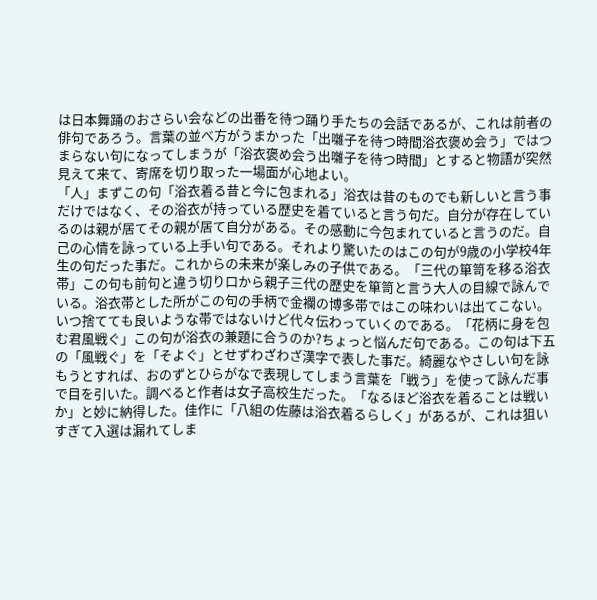は日本舞踊のおさらい会などの出番を待つ踊り手たちの会話であるが、これは前者の俳句であろう。言葉の並べ方がうまかった「出囃子を待つ時間浴衣褒め会う」ではつまらない句になってしまうが「浴衣褒め会う出囃子を待つ時間」とすると物語が突然見えて来て、寄席を切り取った一場面が心地よい。
「人」まずこの句「浴衣着る昔と今に包まれる」浴衣は昔のものでも新しいと言う事だけではなく、その浴衣が持っている歴史を着ていると言う句だ。自分が存在しているのは親が居てその親が居て自分がある。その感動に今包まれていると言うのだ。自己の心情を詠っている上手い句である。それより驚いたのはこの句が9歳の小学校4年生の句だった事だ。これからの未来が楽しみの子供である。「三代の箪笥を移る浴衣帯」この句も前句と違う切り口から親子三代の歴史を箪笥と言う大人の目線で詠んでいる。浴衣帯とした所がこの句の手柄で金襴の博多帯ではこの味わいは出てこない。いつ捨てても良いような帯ではないけど代々伝わっていくのである。「花柄に身を包む君風戦ぐ」この句が浴衣の兼題に合うのか?ちょっと悩んだ句である。この句は下五の「風戦ぐ」を「そよぐ」とせずわざわざ漢字で表した事だ。綺麗なやさしい句を詠もうとすれば、おのずとひらがなで表現してしまう言葉を「戦う」を使って詠んだ事で目を引いた。調べると作者は女子高校生だった。「なるほど浴衣を着ることは戦いか」と妙に納得した。佳作に「八組の佐藤は浴衣着るらしく」があるが、これは狙いすぎて入選は漏れてしま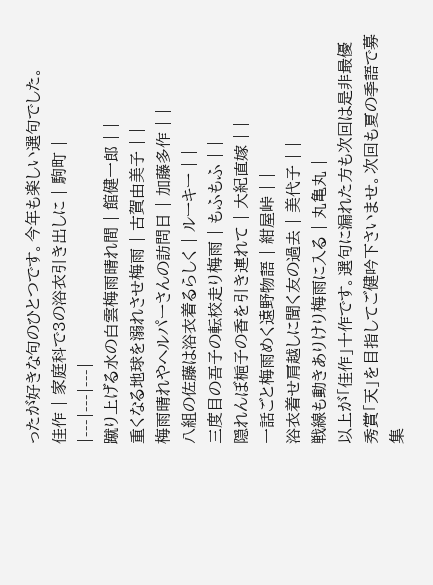ったが好きな句のひとつです。今年も楽しい選句でした。
佳作 | 家庭科で3の浴衣引き出しに | 駒町 |
|---|---|---|
蹴り上げる水の白雲梅雨晴れ間 | 館健一郎 | |
重くなる地球を溺れさせ梅雨 | 古賀由美子 | |
梅雨晴れやヘルパーさんの訪問日 | 加藤多作 | |
八組の佐藤は浴衣着るらしく | ルーキー | |
三度目の吾子の転校走り梅雨 | もふもふ | |
隠れんぼ梔子の香を引き連れて | 大紀直嫁 | |
一話ごと梅雨めく遠野物語 | 紺屋峠 | |
浴衣着せ肩越しに聞く友の過去 | 美代子 | |
戦線も動きありけり梅雨に入る | 丸亀丸 |
以上が「佳作」十作です。選句に漏れた方も次回は是非最優秀賞「天」を目指してご健吟下さいませ。次回も夏の季語で募集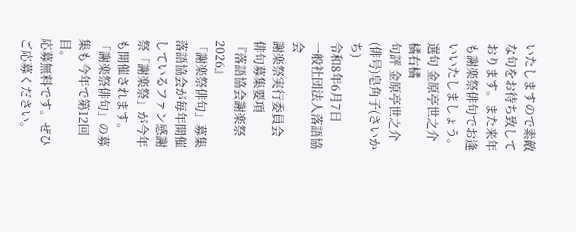いたしますので素敵な句をお待ち致しております。また来年も謝楽祭俳句でお逢いいたしましょう。
選句 金原亭世之介 橘右橘
句評 金原亭世之介 (俳号)皂角子(さいかち)
令和8年6月7日
一般社団法人落語協会
謝楽祭実行委員会
俳句募集要項
『落語協会謝楽祭2026』
「謝楽祭俳句」募集
落語協会が毎年開催しているファン感謝祭「謝楽祭」が今年も開催されます。「謝楽祭俳句」の募集も今年で第12回目。
応募無料です。ぜひご応募ください。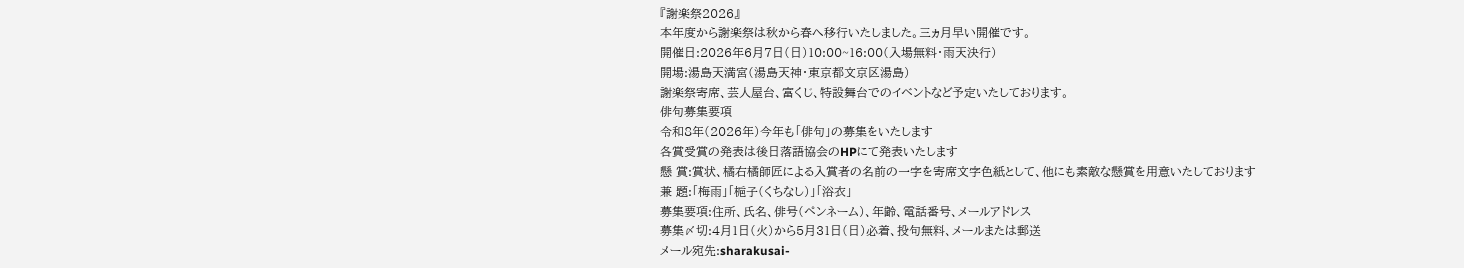『謝楽祭2026』
本年度から謝楽祭は秋から春へ移行いたしました。三ヵ月早い開催です。
開催日:2026年6月7日(日)10:00~16:00(入場無料・雨天決行)
開場:湯島天満宮(湯島天神・東京都文京区湯島)
謝楽祭寄席、芸人屋台、富くじ、特設舞台でのイベントなど予定いたしております。
俳句募集要項
令和8年(2026年)今年も「俳句」の募集をいたします
各賞受賞の発表は後日落語協会のHPにて発表いたします
懸 賞:賞状、橘右橘師匠による入賞者の名前の一字を寄席文字色紙として、他にも素敵な懸賞を用意いたしております
兼 題:「梅雨」「梔子(くちなし)」「浴衣」
募集要項:住所、氏名、俳号(ペンネーム)、年齢、電話番号、メールアドレス
募集〆切:4月1日(火)から5月31日(日)必着、投句無料、メールまたは郵送
メール宛先:sharakusai-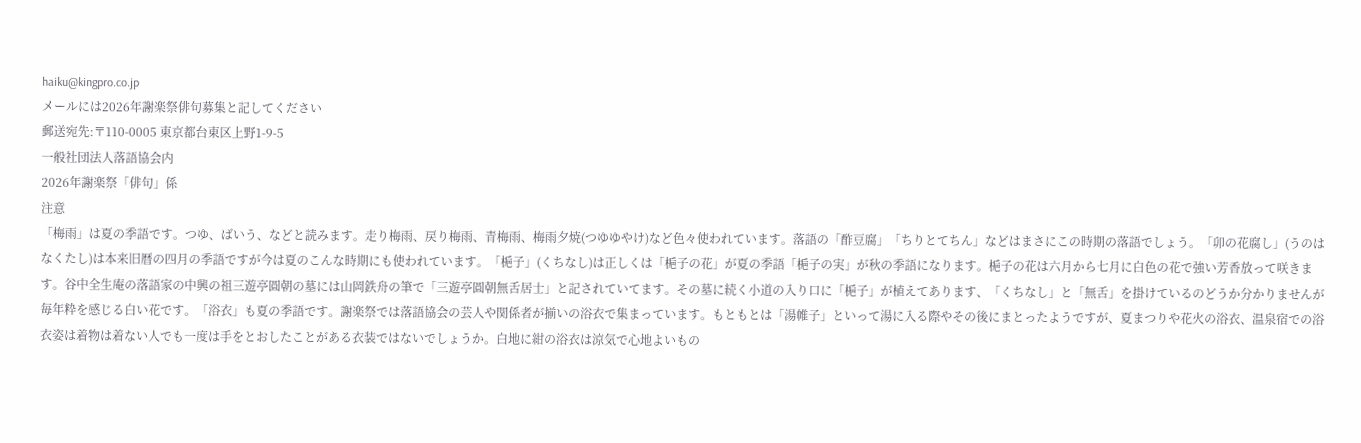haiku@kingpro.co.jp
メールには2026年謝楽祭俳句募集と記してください
郵送宛先:〒110-0005 東京都台東区上野1-9-5
一般社団法人落語協会内
2026年謝楽祭「俳句」係
注意
「梅雨」は夏の季語です。つゆ、ばいう、などと読みます。走り梅雨、戻り梅雨、青梅雨、梅雨夕焼(つゆゆやけ)など色々使われています。落語の「酢豆腐」「ちりとてちん」などはまさにこの時期の落語でしょう。「卯の花腐し」(うのはなくたし)は本来旧暦の四月の季語ですが今は夏のこんな時期にも使われています。「梔子」(くちなし)は正しくは「梔子の花」が夏の季語「梔子の実」が秋の季語になります。梔子の花は六月から七月に白色の花で強い芳香放って咲きます。谷中全生庵の落語家の中興の祖三遊亭圓朝の墓には山岡鉄舟の筆で「三遊亭圓朝無舌居士」と記されていてます。その墓に続く小道の入り口に「梔子」が植えてあります、「くちなし」と「無舌」を掛けているのどうか分かりませんが毎年粋を感じる白い花です。「浴衣」も夏の季語です。謝楽祭では落語協会の芸人や関係者が揃いの浴衣で集まっています。もともとは「湯帷子」といって湯に入る際やその後にまとったようですが、夏まつりや花火の浴衣、温泉宿での浴衣姿は着物は着ない人でも一度は手をとおしたことがある衣装ではないでしょうか。白地に紺の浴衣は涼気で心地よいもの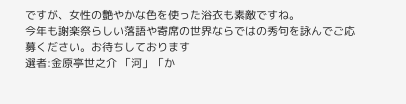ですが、女性の艶やかな色を使った浴衣も素敵ですね。
今年も謝楽祭らしい落語や寄席の世界ならではの秀句を詠んでご応募ください。お待ちしております
選者:金原亭世之介 「河」「か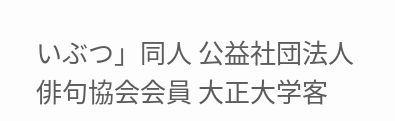いぶつ」同人 公益社団法人俳句協会会員 大正大学客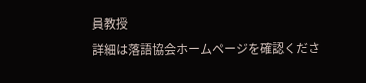員教授
詳細は落語協会ホームページを確認くださ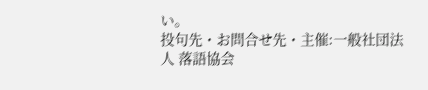い。
投句先・お問合せ先・主催:一般社団法人 落語協会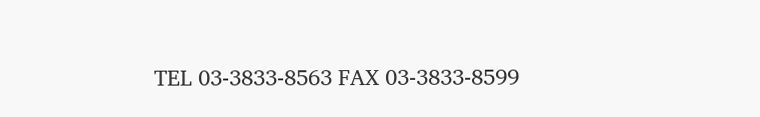TEL 03-3833-8563 FAX 03-3833-8599